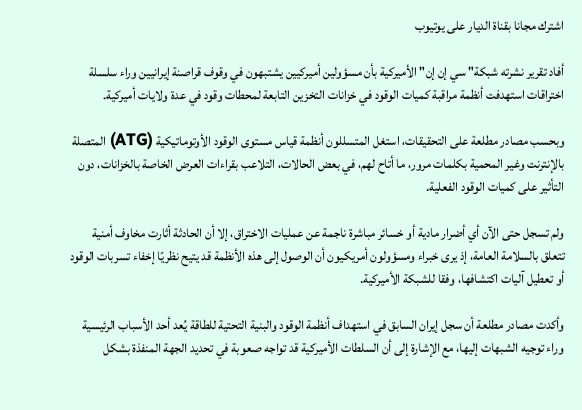اشترك مجانا بقناة الديار على يوتيوب

أفاد تقرير نشرته شبكة" سي إن إن" الأميركية بأن مسؤولين أميركيين يشتبهون في وقوف قراصنة إيرانيين وراء سلسلة اختراقات استهدفت أنظمة مراقبة كميات الوقود في خزانات التخزين التابعة لمحطات وقود في عدة ولايات أميركية.

وبحسب مصادر مطلعة على التحقيقات، استغل المتسللون أنظمة قياس مستوى الوقود الأوتوماتيكية (ATG) المتصلة بالإنترنت وغير المحمية بكلمات مرور، ما أتاح لهم، في بعض الحالات، التلاعب بقراءات العرض الخاصة بالخزانات، دون التأثير على كميات الوقود الفعلية.

ولم تسجل حتى الآن أي أضرار مادية أو خسائر مباشرة ناجمة عن عمليات الاختراق، إلا أن الحادثة أثارت مخاوف أمنية تتعلق بالسلامة العامة، إذ يرى خبراء ومسؤولون أمريكيون أن الوصول إلى هذه الأنظمة قد يتيح نظريًا إخفاء تسربات الوقود أو تعطيل آليات اكتشافها، وفقا للشبكة الأميركية.

وأكدت مصادر مطلعة أن سجل إيران السابق في استهداف أنظمة الوقود والبنية التحتية للطاقة يُعد أحد الأسباب الرئيسية وراء توجيه الشبهات إليها، مع الإشارة إلى أن السلطات الأميركية قد تواجه صعوبة في تحديد الجهة المنفذة بشكل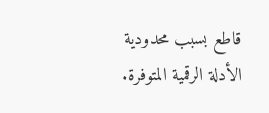قاطع بسبب محدودية الأدلة الرقمية المتوفرة.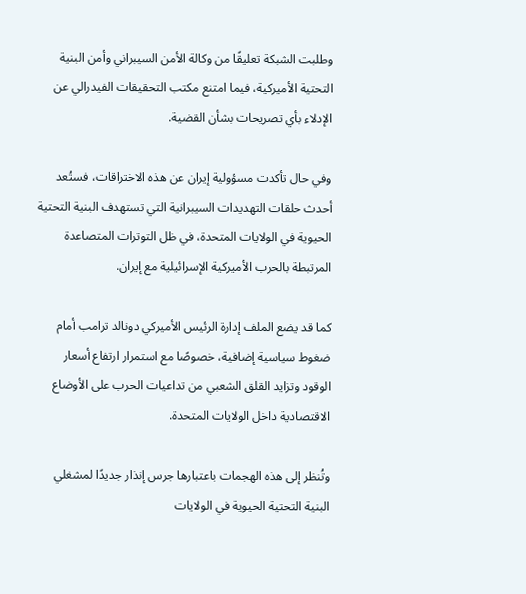وطلبت الشبكة تعليقًا من وكالة الأمن السيبراني وأمن البنية التحتية الأميركية، فيما امتنع مكتب التحقيقات الفيدرالي عن الإدلاء بأي تصريحات بشأن القضية.

وفي حال تأكدت مسؤولية إيران عن هذه الاختراقات، فستُعد أحدث حلقات التهديدات السيبرانية التي تستهدف البنية التحتية الحيوية في الولايات المتحدة، في ظل التوترات المتصاعدة المرتبطة بالحرب الأميركية الإسرائيلية مع إيران.

كما قد يضع الملف إدارة الرئيس الأميركي دونالد ترامب أمام ضغوط سياسية إضافية، خصوصًا مع استمرار ارتفاع أسعار الوقود وتزايد القلق الشعبي من تداعيات الحرب على الأوضاع الاقتصادية داخل الولايات المتحدة.

وتُنظر إلى هذه الهجمات باعتبارها جرس إنذار جديدًا لمشغلي البنية التحتية الحيوية في الولايات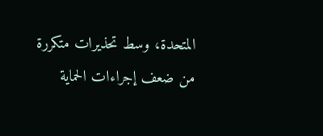المتحدة، وسط تحذيرات متكررة من ضعف إجراءات الحماية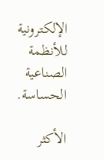الإلكترونية للأنظمة الصناعية الحساسة.

الأكثر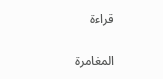قراءة

المغامرة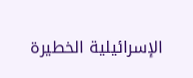الإسرائيلية الخطيرة